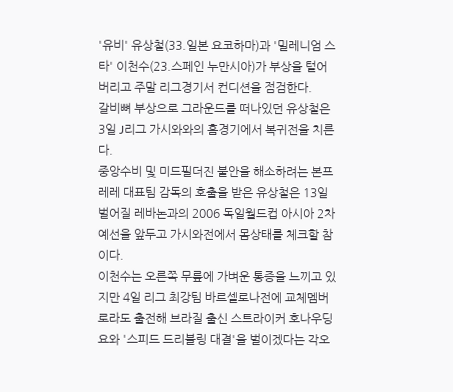'유비' 유상철(33.일본 요코하마)과 '밀레니엄 스타' 이천수(23.스페인 누만시아)가 부상을 털어버리고 주말 리그경기서 컨디션을 점검한다.
갈비뼈 부상으로 그라운드를 떠나있던 유상철은 3일 J리그 가시와와의 홈경기에서 복귀전을 치른다.
중앙수비 및 미드필더진 불안을 해소하려는 본프레레 대표팀 감독의 호출을 받은 유상철은 13일 벌어질 레바논과의 2006 독일월드컵 아시아 2차예선을 앞두고 가시와전에서 몸상태를 체크할 참이다.
이천수는 오른쪽 무릎에 가벼운 통증을 느끼고 있지만 4일 리그 최강팀 바르셀로나전에 교체멤버로라도 출전해 브라질 출신 스트라이커 호나우딩요와 '스피드 드리블링 대결'을 벌이겠다는 각오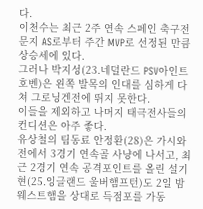다.
이천수는 최근 2주 연속 스페인 축구전문지 AS로부터 주간 MVP로 선정된 만큼 상승세에 있다.
그러나 박지성(23.네덜란드 PSV아인트호벤)은 왼쪽 발목의 인대를 심하게 다쳐 그로닝겐전에 뛰지 못한다.
이들을 제외하고 나머지 태극전사들의 컨디션은 아주 좋다.
유상철의 팀동료 안정환(28)은 가시와전에서 3경기 연속골 사냥에 나서고, 최근 2경기 연속 공격포인트를 올린 설기현(25.잉글랜드 울버햄프턴)도 2일 밤 웨스트햄을 상대로 득점포를 가동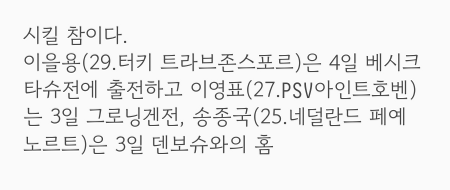시킬 참이다.
이을용(29.터키 트라브존스포르)은 4일 베시크타슈전에 출전하고 이영표(27.PSV아인트호벤)는 3일 그로닝겐전, 송종국(25.네덜란드 페예노르트)은 3일 덴보슈와의 홈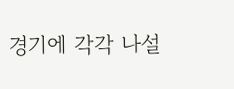경기에 각각 나설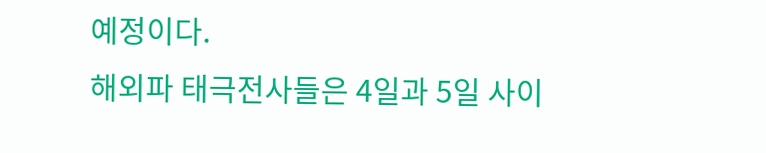예정이다.
해외파 태극전사들은 4일과 5일 사이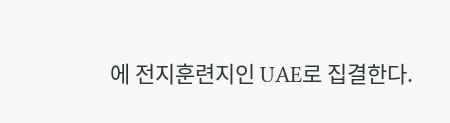에 전지훈련지인 UAE로 집결한다.